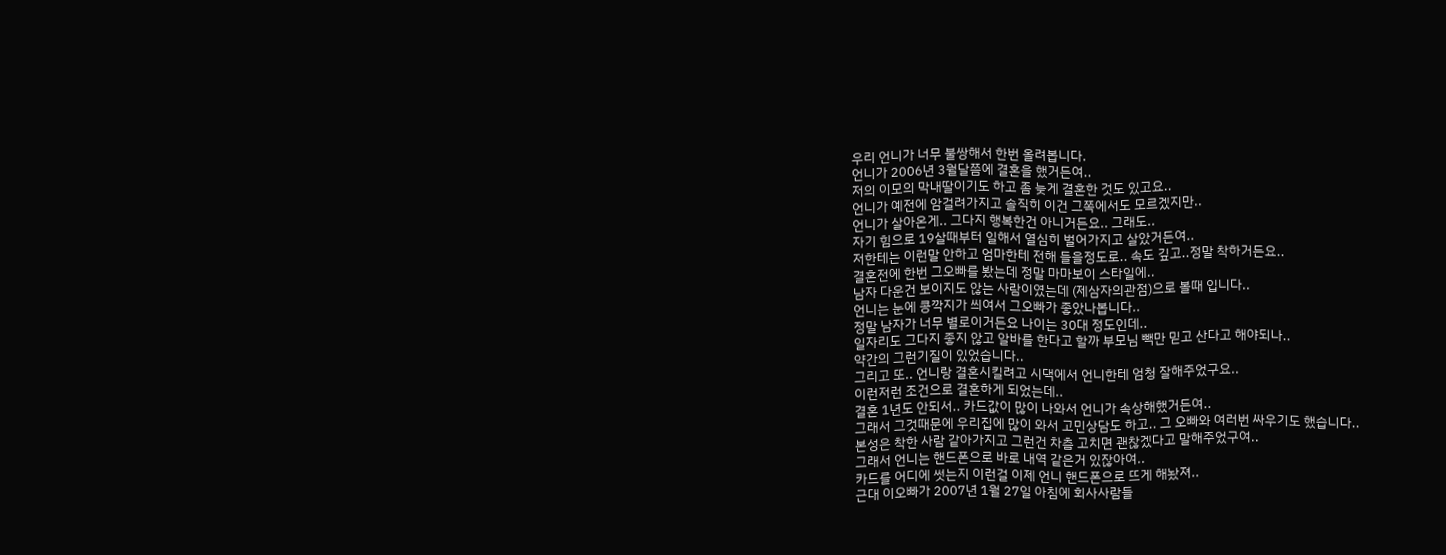우리 언니가 너무 불쌍해서 한번 올려봅니다.
언니가 2006년 3월달쯤에 결혼을 했거든여..
저의 이모의 막내딸이기도 하고 좀 늦게 결혼한 것도 있고요..
언니가 예전에 암걸려가지고 솔직히 이건 그쪽에서도 모르겠지만..
언니가 살아온게.. 그다지 행복한건 아니거든요.. 그래도..
자기 힘으로 19살때부터 일해서 열심히 벌어가지고 살았거든여..
저한테는 이런말 안하고 엄마한테 전해 들을정도로.. 속도 깊고..정말 착하거든요..
결혼전에 한번 그오빠를 봤는데 정말 마마보이 스타일에..
남자 다운건 보이지도 않는 사람이였는데 (제삼자의관점)으로 볼때 입니다..
언니는 눈에 콩깍지가 씌여서 그오빠가 좋았나봅니다..
정말 남자가 너무 별로이거든요 나이는 30대 정도인데..
일자리도 그다지 좋지 않고 알바를 한다고 할까 부모님 빽만 믿고 산다고 해야되나..
약간의 그런기질이 있었습니다..
그리고 또.. 언니랑 결혼시킬려고 시댁에서 언니한테 엄청 잘해주었구요..
이런저런 조건으로 결혼하게 되었는데..
결혼 1년도 안되서.. 카드값이 많이 나와서 언니가 속상해했거든여..
그래서 그것때문에 우리집에 많이 와서 고민상담도 하고.. 그 오빠와 여러번 싸우기도 했습니다..
본성은 착한 사람 같아가지고 그런건 차츰 고치면 괜찮겠다고 말해주었구여..
그래서 언니는 핸드폰으로 바로 내역 같은거 있잖아여..
카드를 어디에 썻는지 이런걸 이제 언니 핸드폰으로 뜨게 해놨져..
근대 이오빠가 2007년 1월 27일 아침에 회사사람들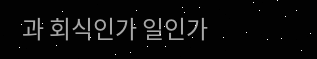과 회식인가 일인가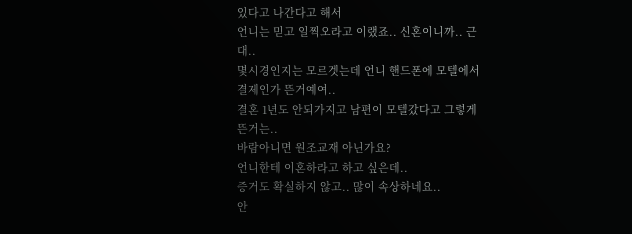있다고 나간다고 해서
언니는 믿고 일찍오라고 이랬죠.. 신혼이니까.. 근대..
몇시경인지는 모르겟는데 언니 핸드폰에 모텔에서 결제인가 뜬거예여..
결혼 1년도 안되가지고 남편이 모텔갔다고 그렇게 뜬거는..
바람아니면 원조교재 아닌가요?
언니한테 이혼하라고 하고 싶은데..
증거도 확실하지 않고.. 많이 속상하네요..
안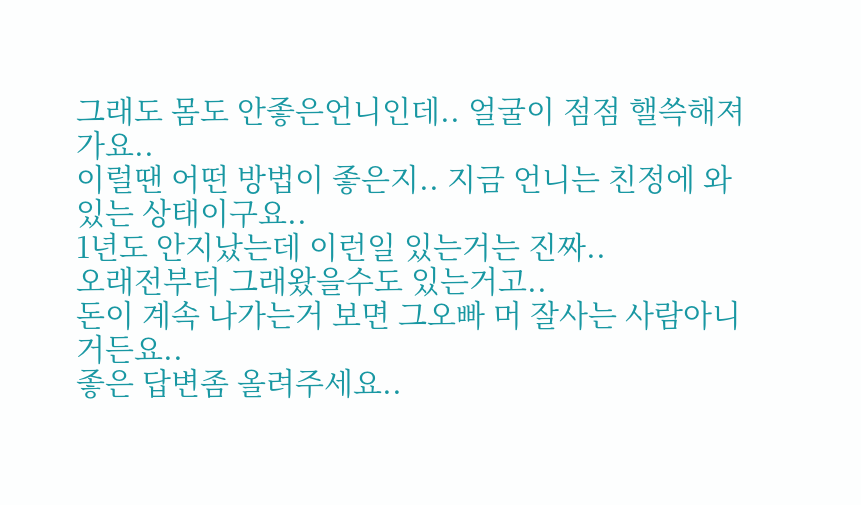그래도 몸도 안좋은언니인데.. 얼굴이 점점 핼쓱해져가요..
이럴땐 어떤 방법이 좋은지.. 지금 언니는 친정에 와있는 상태이구요..
1년도 안지났는데 이런일 있는거는 진짜..
오래전부터 그래왔을수도 있는거고..
돈이 계속 나가는거 보면 그오빠 머 잘사는 사람아니거든요..
좋은 답변좀 올려주세요..